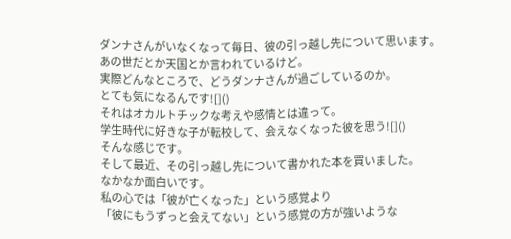ダンナさんがいなくなって毎日、彼の引っ越し先について思います。
あの世だとか天国とか言われているけど。
実際どんなところで、どうダンナさんが過ごしているのか。
とても気になるんです![]()
それはオカルトチックな考えや感情とは違って。
学生時代に好きな子が転校して、会えなくなった彼を思う![]()
そんな感じです。
そして最近、その引っ越し先について書かれた本を買いました。
なかなか面白いです。
私の心では「彼が亡くなった」という感覚より
「彼にもうずっと会えてない」という感覚の方が強いような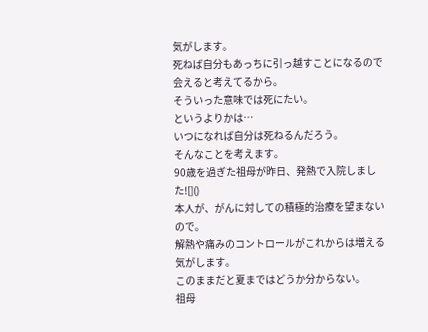気がします。
死ねば自分もあっちに引っ越すことになるので会えると考えてるから。
そういった意味では死にたい。
というよりかは…
いつになれば自分は死ねるんだろう。
そんなことを考えます。
90歳を過ぎた祖母が昨日、発熱で入院しました![]()
本人が、がんに対しての積極的治療を望まないので。
解熱や痛みのコントロールがこれからは増える気がします。
このままだと夏まではどうか分からない。
祖母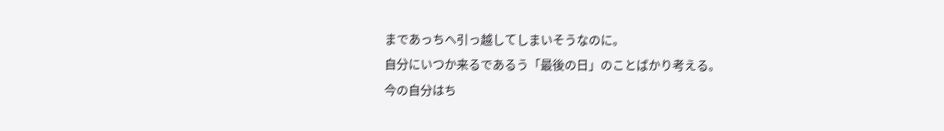まであっちへ引っ越してしまいそうなのに。
自分にいつか来るであるう「最後の日」のことばかり考える。
今の自分はち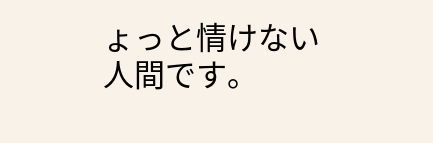ょっと情けない人間です。